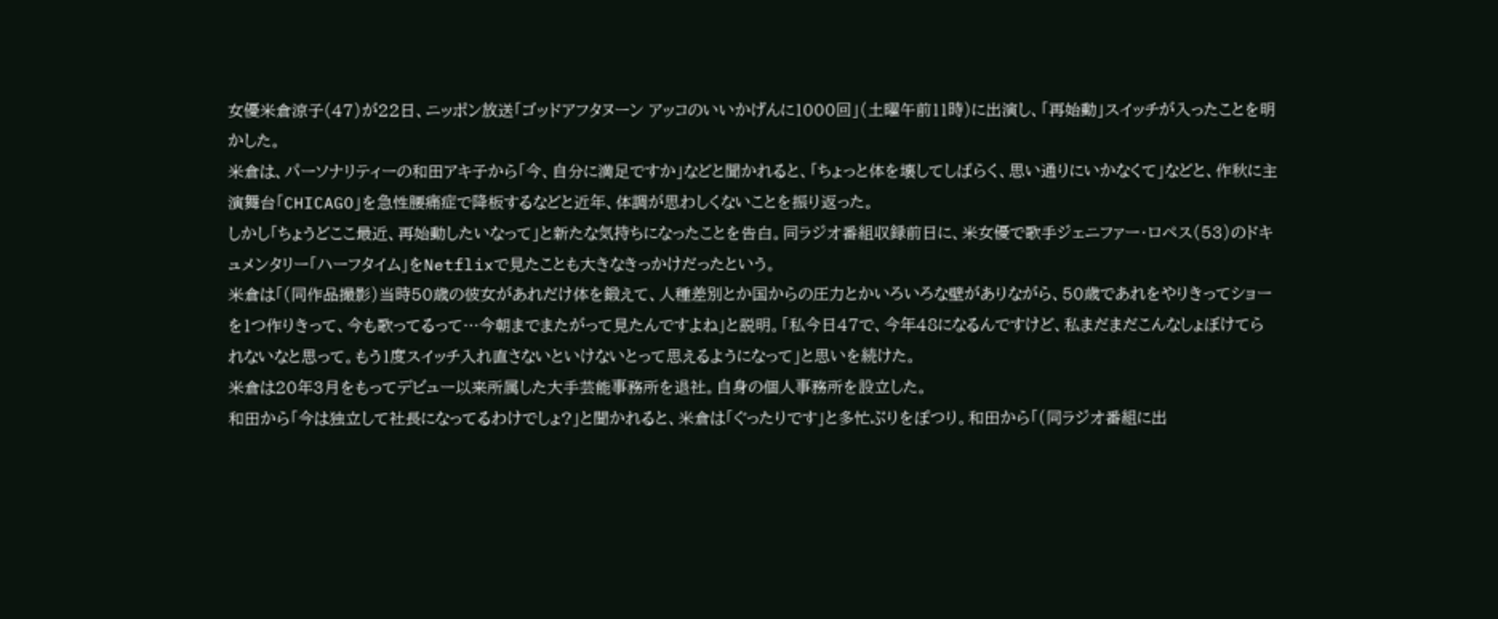女優米倉涼子(47)が22日、ニッポン放送「ゴッドアフタヌーン アッコのいいかげんに1000回」(土曜午前11時)に出演し、「再始動」スイッチが入ったことを明かした。
米倉は、パーソナリティーの和田アキ子から「今、自分に満足ですか」などと聞かれると、「ちょっと体を壊してしばらく、思い通りにいかなくて」などと、作秋に主演舞台「CHICAGO」を急性腰痛症で降板するなどと近年、体調が思わしくないことを振り返った。
しかし「ちょうどここ最近、再始動したいなって」と新たな気持ちになったことを告白。同ラジオ番組収録前日に、米女優で歌手ジェニファー・ロペス(53)のドキュメンタリー「ハーフタイム」をNetflixで見たことも大きなきっかけだったという。
米倉は「(同作品撮影)当時50歳の彼女があれだけ体を鍛えて、人種差別とか国からの圧力とかいろいろな壁がありながら、50歳であれをやりきってショーを1つ作りきって、今も歌ってるって…今朝までまたがって見たんですよね」と説明。「私今日47で、今年48になるんですけど、私まだまだこんなしょぼけてられないなと思って。もう1度スイッチ入れ直さないといけないとって思えるようになって」と思いを続けた。
米倉は20年3月をもってデビュー以来所属した大手芸能事務所を退社。自身の個人事務所を設立した。
和田から「今は独立して社長になってるわけでしょ?」と聞かれると、米倉は「ぐったりです」と多忙ぶりをぽつり。和田から「(同ラジオ番組に出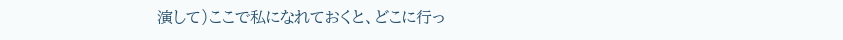演して)ここで私になれておくと、どこに行っ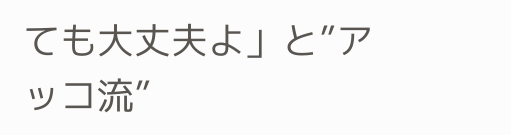ても大丈夫よ」と”アッコ流”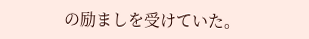の励ましを受けていた。